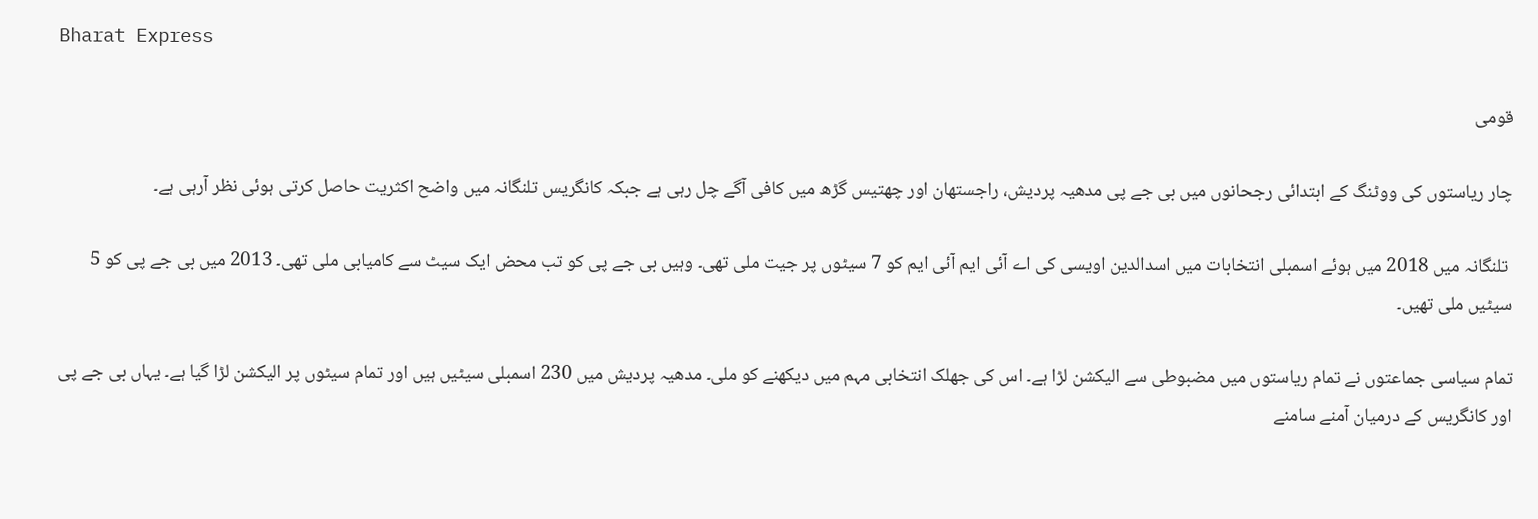Bharat Express

قومی

چار ریاستوں کی ووٹنگ کے ابتدائی رجحانوں میں بی جے پی مدھیہ پردیش، راجستھان اور چھتیس گڑھ میں کافی آگے چل رہی ہے جبکہ کانگریس تلنگانہ میں واضح اکثریت حاصل کرتی ہوئی نظر آرہی ہے۔

 تلنگانہ میں 2018 میں ہوئے اسمبلی انتخابات میں اسدالدین اویسی کی اے آئی ایم آئی ایم کو 7 سیٹوں پر جیت ملی تھی۔ وہیں بی جے پی کو تب محض ایک سیٹ سے کامیابی ملی تھی۔ 2013 میں بی جے پی کو 5 سیٹیں ملی تھیں۔

تمام سیاسی جماعتوں نے تمام ریاستوں میں مضبوطی سے الیکشن لڑا ہے۔ اس کی جھلک انتخابی مہم میں دیکھنے کو ملی۔ مدھیہ پردیش میں 230 اسمبلی سیٹیں ہیں اور تمام سیٹوں پر الیکشن لڑا گیا ہے۔ یہاں بی جے پی اور کانگریس کے درمیان آمنے سامنے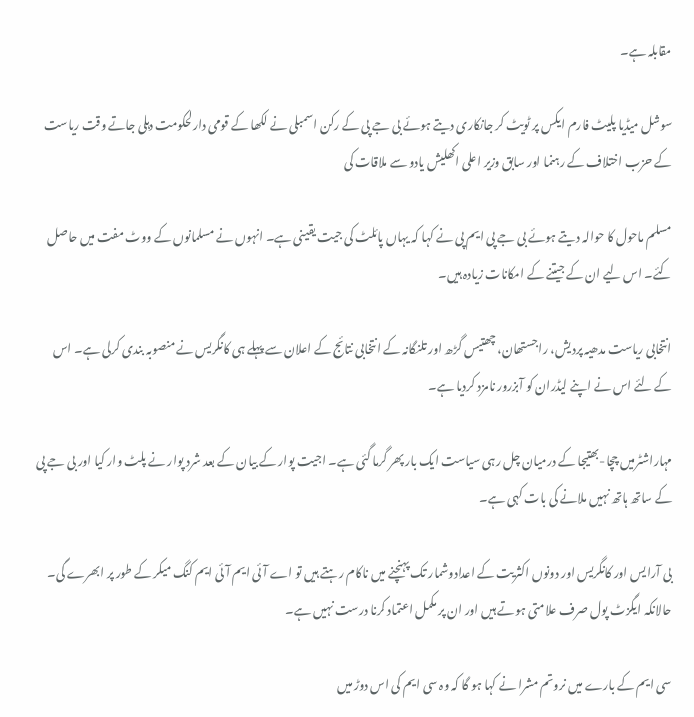مقابلہ ہے۔

سوشل میڈیا پلیٹ فارم ایکس پر ٹویٹ کر جانکاری دیتے ہوئے بی جے پی کے رکن اسمبلی نے لکھا کے قومی دارلحکومت دہلی جاتے وقت ریاست کے حزب اختلاف کے رہنما اور سابق وزیر اعلی اکھلیش یادو سے ملاقات کی

مسلم ماحول کا حوالہ دیتے ہوئے بی جے پی ایم پی نے کہا کہ یہاں پائلٹ کی جیت یقینی ہے۔ انہوں نے مسلمانوں کے ووٹ مفت میں حاصل کئے۔ اس لیے ان کے جیتنے کے امکانات زیادہ ہیں۔

انتخابی ریاست مدھیہ پردیش، راجستھان، چھتیس گڑھ اور تلنگانہ کے انتخابی نتائج کے اعلان سے پہلے ہی کانگریس نے منصوبہ بندی کرلی ہے۔ اس کے لئے اس نے اپنے لیڈران کو آبزرور نامزد کردیا ہے۔

مہاراشٹرمیں چچا-بھتیجا کے درمیان چل رہی سیاست ایک بار پھر گرما گئی ہے۔ اجیت پوار کے بیان کے بعد شرد پوار نے پلٹ وار کیا اور بی جے پی کے ساتھ ہاتھ نہیں ملانے کی بات کہی ہے۔

بی آرایس اور کانگریس اور دونوں اکثریت کے اعدادوشمار تک پہنچنے میں ناکام رہتے ہیں تو اے آئی ایم آئی ایم کنگ میکر کے طور پر ابھرے گی۔ حالانکہ ایگزٹ پول صرف علامتی ہوتے ہیں اور ان پر مکمل اعتماد کرنا درست نہیں ہے۔

سی ایم کے بارے میں نروتم مشرا نے کہا ہو گا کہ وہ سی ایم کی اس دوڑ میں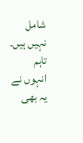شامل نہیں ہیں۔ تاہم انہوں نے یہ بھی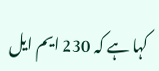کہا ہے کہ 230 ایم ایل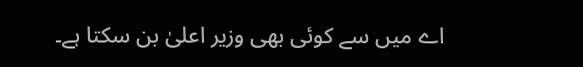اے میں سے کوئی بھی وزیر اعلیٰ بن سکتا ہے۔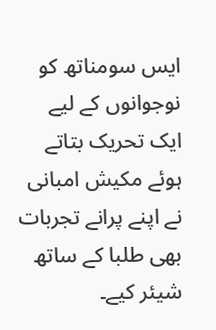ایس سومناتھ کو نوجوانوں کے لیے ایک تحریک بتاتے ہوئے مکیش امبانی نے اپنے پرانے تجربات بھی طلبا کے ساتھ شیئر کیے۔